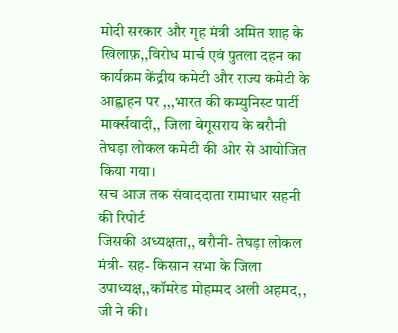मोदी सरकार और गृह मंत्री अमित शाह के खिलाफ़,,विरोध मार्च एवं पुतला दहन का कार्यक्रम केंद्रीय कमेटी और राज्य कमेटी के आह्वाहन पर ,,,भारत की कम्युनिस्ट पार्टी मार्क्सवादी,, जिला बेगूसराय के बरौनी तेघड़ा लोकल कमेटी की ओर से आयोजित किया गया।
सच आज तक संवाददाता रामाधार सहनी की रिपोर्ट
जिसकी अध्यक्षता,, बरौनी- तेघड़ा लोकल मंत्री- सह- किसान सभा के जिला उपाध्यक्ष,,कॉमरेड मोहम्मद अली अहमद,, जी ने की।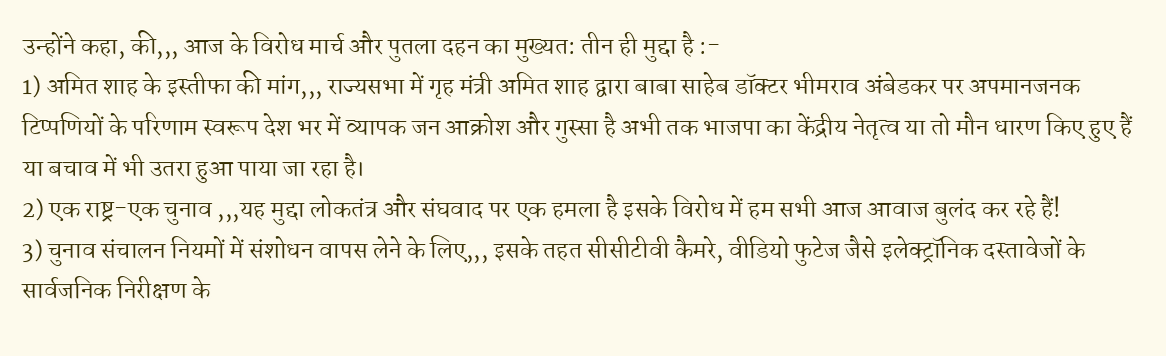उन्होंने कहा, की,,, आज के विरोध मार्च और पुतला दहन का मुख्यत: तीन ही मुद्दा है :-
1) अमित शाह के इस्तीफा की मांग,,, राज्यसभा में गृह मंत्री अमित शाह द्वारा बाबा साहेब डॉक्टर भीमराव अंबेडकर पर अपमानजनक टिप्पणियों के परिणाम स्वरूप देश भर में व्यापक जन आक्रोश और गुस्सा है अभी तक भाजपा का केंद्रीय नेतृत्व या तो मौन धारण किए हुए हैं या बचाव में भी उतरा हुआ पाया जा रहा है।
2) एक राष्ट्र-एक चुनाव ,,,यह मुद्दा लोकतंत्र और संघवाद पर एक हमला है इसके विरोध में हम सभी आज आवाज बुलंद कर रहे हैं!
3) चुनाव संचालन नियमों में संशोधन वापस लेने के लिए,,, इसके तहत सीसीटीवी कैमरे, वीडियो फुटेज जैसे इलेक्ट्रॉनिक दस्तावेजों के सार्वजनिक निरीक्षण के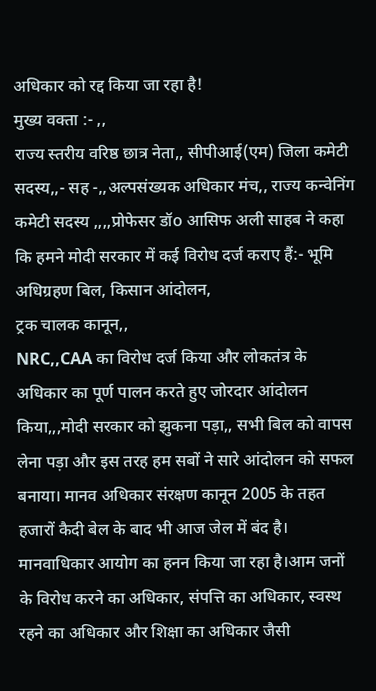अधिकार को रद्द किया जा रहा है!
मुख्य वक्ता :- ,,
राज्य स्तरीय वरिष्ठ छात्र नेता,, सीपीआई(एम) जिला कमेटी सदस्य,,- सह -,,अल्पसंख्यक अधिकार मंच,, राज्य कन्वेनिंग कमेटी सदस्य ,,,,प्रोफेसर डॉo आसिफ अली साहब ने कहा कि हमने मोदी सरकार में कई विरोध दर्ज कराए हैं:- भूमि अधिग्रहण बिल, किसान आंदोलन,
ट्रक चालक कानून,,
NRC,,CAA का विरोध दर्ज किया और लोकतंत्र के अधिकार का पूर्ण पालन करते हुए जोरदार आंदोलन किया,,,मोदी सरकार को झुकना पड़ा,, सभी बिल को वापस लेना पड़ा और इस तरह हम सबों ने सारे आंदोलन को सफल बनाया। मानव अधिकार संरक्षण कानून 2005 के तहत हजारों कैदी बेल के बाद भी आज जेल में बंद है। मानवाधिकार आयोग का हनन किया जा रहा है।आम जनों के विरोध करने का अधिकार, संपत्ति का अधिकार, स्वस्थ रहने का अधिकार और शिक्षा का अधिकार जैसी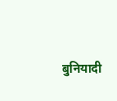बुनियादी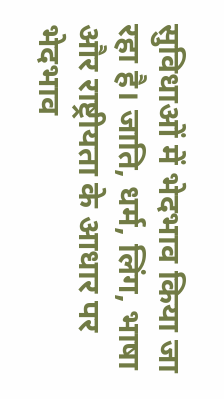सुविधाओं में भेदभाव किया जा रहा है। जाति, धर्म, लिंग, भाषा और राष्ट्रीयता के आधार पर भेदभाव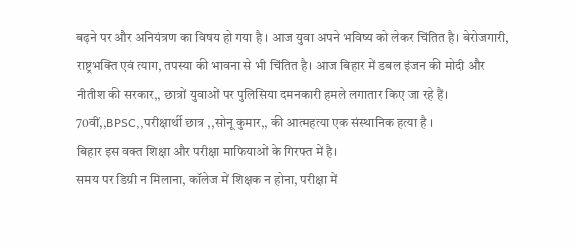बढ़ने पर और अनियंत्रण का विषय हो गया है । आज युवा अपने भविष्य को लेकर चिंतित है। बेरोजगारी, राष्ट्रभक्ति एवं त्याग, तपस्या की भावना से भी चिंतित है। आज बिहार में डबल इंजन की मोदी और नीतीश की सरकार,, छात्रों युवाओं पर पुलिसिया दमनकारी हमले लगातार किए जा रहे हैं।
70वीं,,BPSC,,परीक्षार्थी छात्र ,,सोनू कुमार,, की आत्महत्या एक संस्थानिक हत्या है ।
बिहार इस वक्त शिक्षा और परीक्षा माफियाओं के गिरफ्त में है।
समय पर डिग्री न मिलाना, कॉलेज में शिक्षक न होना, परीक्षा में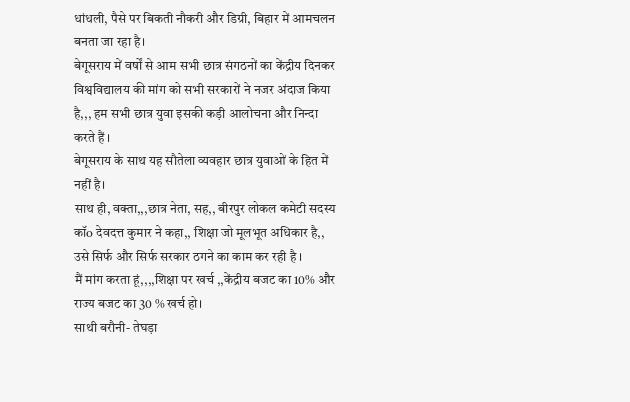धांधली, पैसे पर बिकती नौकरी और डिग्री, बिहार में आमचलन बनता जा रहा है।
बेगूसराय में वर्षों से आम सभी छात्र संगठनों का केंद्रीय दिनकर विश्वविद्यालय की मांग को सभी सरकारों ने नजर अंदाज किया है,,, हम सभी छात्र युवा इसकी कड़ी आलोचना और निन्दा करते हैं ।
बेगूसराय के साथ यह सौतेला व्यवहार छात्र युवाओं के हित में नहीं है।
साथ ही, वक्ता,,,छात्र नेता, सह,, बीरपुर लोकल कमेटी सदस्य कॉo देवदत्त कुमार ने कहा,, शिक्षा जो मूलभूत अधिकार है,, उसे सिर्फ और सिर्फ सरकार ठगने का काम कर रही है ।
मैं मांग करता हूं,,,,शिक्षा पर खर्च ,,केंद्रीय बजट का 10% और राज्य बजट का 30 % खर्च हो।
साथी बरौनी- तेघड़ा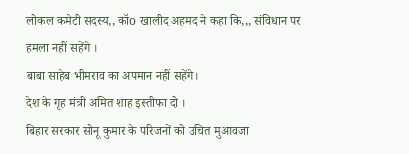लोकल कमेटी सदस्य,, कॉo खालीद अहमद ने कहा कि,,, संविधान पर हमला नहीं सहेंगे ।
बाबा साहेब भीमराव का अपमान नहीं सहेंगे।
देश के गृह मंत्री अमित शाह इस्तीफा दो ।
बिहार सरकार सोनू कुमार के परिजनों को उचित मुआवजा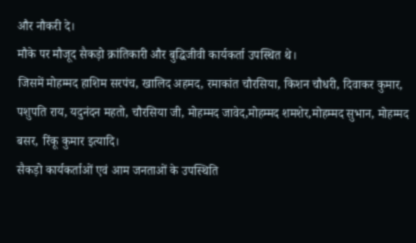और नौकरी दे।
मौके पर मौजूद सैकड़ो क्रांतिकारी और बुद्धिजीवी कार्यकर्ता उपस्थित थे।
जिसमें मोहम्मद हाशिम सरपंच, खालिद अहमद, रमाकांत चौरसिया, किशन चौधरी, दिवाकर कुमार, पशुपति राय, यदुनंदन महतो, चौरसिया जी, मोहम्मद जावेद,मोहम्मद शमशेर,मोहम्मद सुभान, मोहम्मद बसर, रिंकू कुमार इत्यादि।
सैकड़ो कार्यकर्ताओं एवं आम जनताओं के उपस्थिति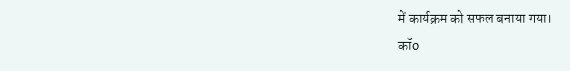में कार्यक्रम को सफल बनाया गया।
कॉo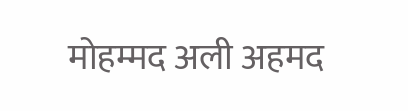मोहम्मद अली अहमद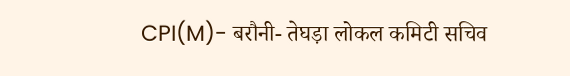CPI(M)- बरौनी- तेघड़ा लोकल कमिटी सचिव